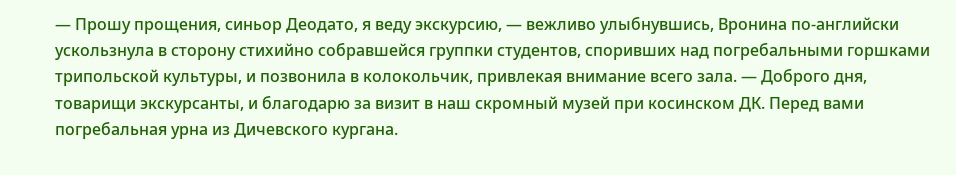— Прошу прощения, синьор Деодато, я веду экскурсию, — вежливо улыбнувшись, Вронина по-английски ускользнула в сторону стихийно собравшейся группки студентов, споривших над погребальными горшками трипольской культуры, и позвонила в колокольчик, привлекая внимание всего зала. — Доброго дня, товарищи экскурсанты, и благодарю за визит в наш скромный музей при косинском ДК. Перед вами погребальная урна из Дичевского кургана.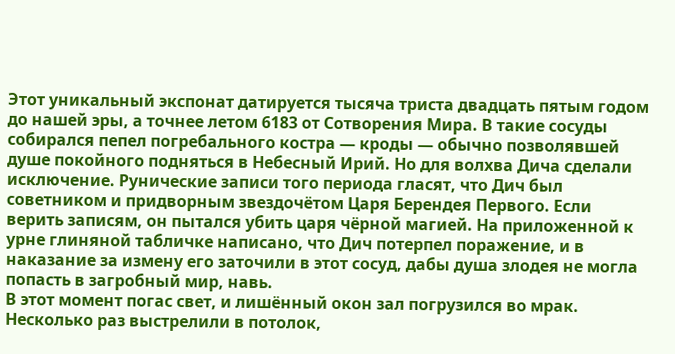Этот уникальный экспонат датируется тысяча триста двадцать пятым годом до нашей эры, а точнее летом 6183 от Сотворения Мира. В такие сосуды собирался пепел погребального костра — кроды — обычно позволявшей душе покойного подняться в Небесный Ирий. Но для волхва Дича сделали исключение. Рунические записи того периода гласят, что Дич был советником и придворным звездочётом Царя Берендея Первого. Если верить записям, он пытался убить царя чёрной магией. На приложенной к урне глиняной табличке написано, что Дич потерпел поражение, и в наказание за измену его заточили в этот сосуд, дабы душа злодея не могла попасть в загробный мир, навь.
В этот момент погас свет, и лишённый окон зал погрузился во мрак. Несколько раз выстрелили в потолок,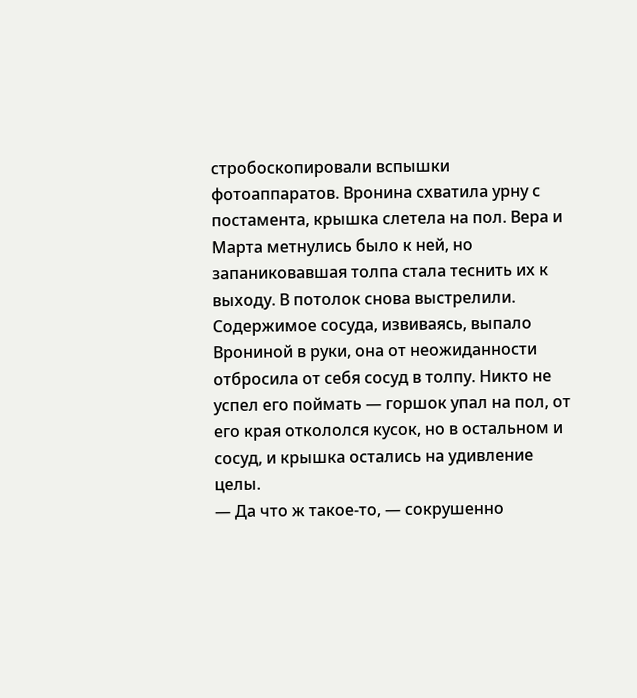стробоскопировали вспышки фотоаппаратов. Вронина схватила урну с постамента, крышка слетела на пол. Вера и Марта метнулись было к ней, но запаниковавшая толпа стала теснить их к выходу. В потолок снова выстрелили. Содержимое сосуда, извиваясь, выпало Врониной в руки, она от неожиданности отбросила от себя сосуд в толпу. Никто не успел его поймать — горшок упал на пол, от его края откололся кусок, но в остальном и сосуд, и крышка остались на удивление целы.
— Да что ж такое-то, — сокрушенно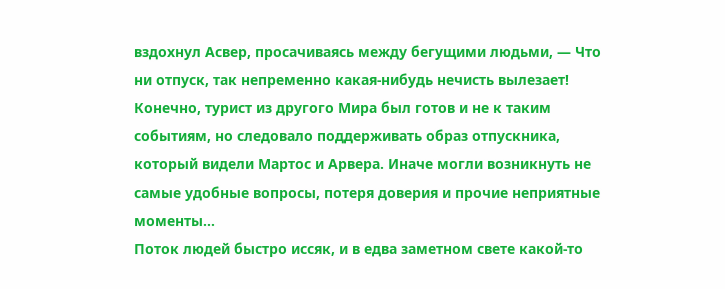вздохнул Асвер, просачиваясь между бегущими людьми, — Что ни отпуск, так непременно какая-нибудь нечисть вылезает!
Конечно, турист из другого Мира был готов и не к таким событиям, но следовало поддерживать образ отпускника, который видели Мартос и Арвера. Иначе могли возникнуть не самые удобные вопросы, потеря доверия и прочие неприятные моменты…
Поток людей быстро иссяк, и в едва заметном свете какой-то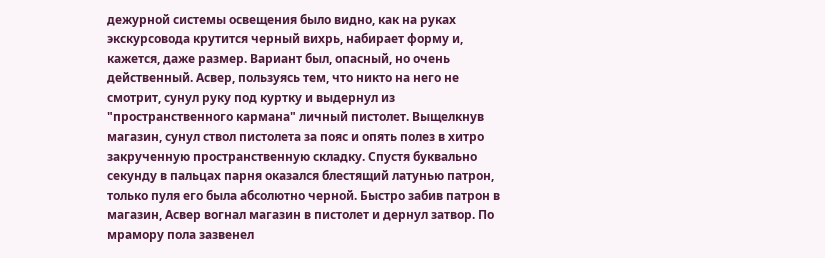дежурной системы освещения было видно, как на руках экскурсовода крутится черный вихрь, набирает форму и, кажется, даже размер. Вариант был, опасный, но очень действенный. Асвер, пользуясь тем, что никто на него не смотрит, сунул руку под куртку и выдернул из "пространственного кармана" личный пистолет. Выщелкнув магазин, сунул ствол пистолета за пояс и опять полез в хитро закрученную пространственную складку. Спустя буквально секунду в пальцах парня оказался блестящий латунью патрон, только пуля его была абсолютно черной. Быстро забив патрон в магазин, Асвер вогнал магазин в пистолет и дернул затвор. По мрамору пола зазвенел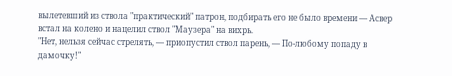вылетевший из ствола "практический" патрон, подбирать его не было времени — Асвер встал на колено и нацелил ствол "Маузера" на вихрь.
"Нет, нельзя сейчас стрелять, — приопустил ствол парень, — По-любому попаду в дамочку!"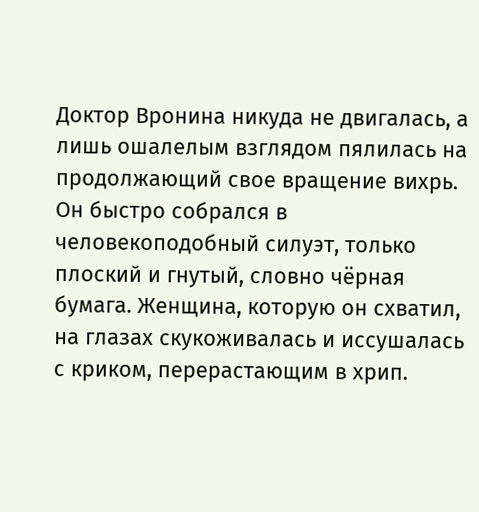Доктор Вронина никуда не двигалась, а лишь ошалелым взглядом пялилась на продолжающий свое вращение вихрь. Он быстро собрался в человекоподобный силуэт, только плоский и гнутый, словно чёрная бумага. Женщина, которую он схватил, на глазах скукоживалась и иссушалась с криком, перерастающим в хрип.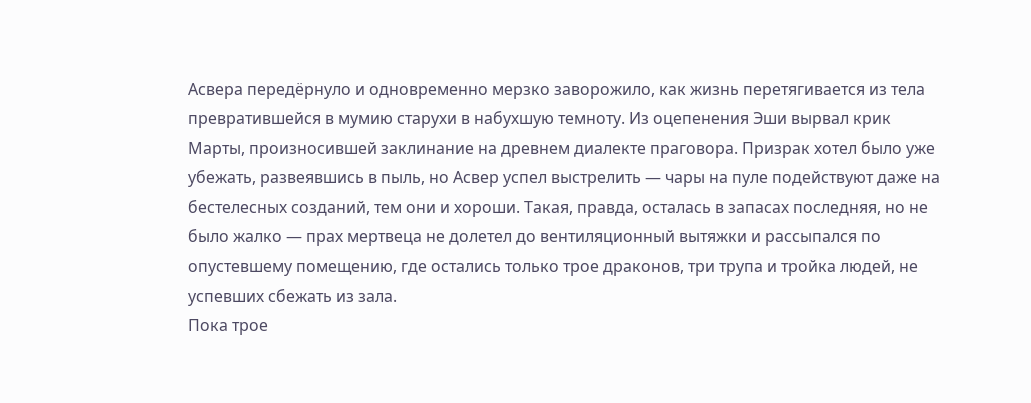Асвера передёрнуло и одновременно мерзко заворожило, как жизнь перетягивается из тела превратившейся в мумию старухи в набухшую темноту. Из оцепенения Эши вырвал крик Марты, произносившей заклинание на древнем диалекте праговора. Призрак хотел было уже убежать, развеявшись в пыль, но Асвер успел выстрелить — чары на пуле подействуют даже на бестелесных созданий, тем они и хороши. Такая, правда, осталась в запасах последняя, но не было жалко — прах мертвеца не долетел до вентиляционный вытяжки и рассыпался по опустевшему помещению, где остались только трое драконов, три трупа и тройка людей, не успевших сбежать из зала.
Пока трое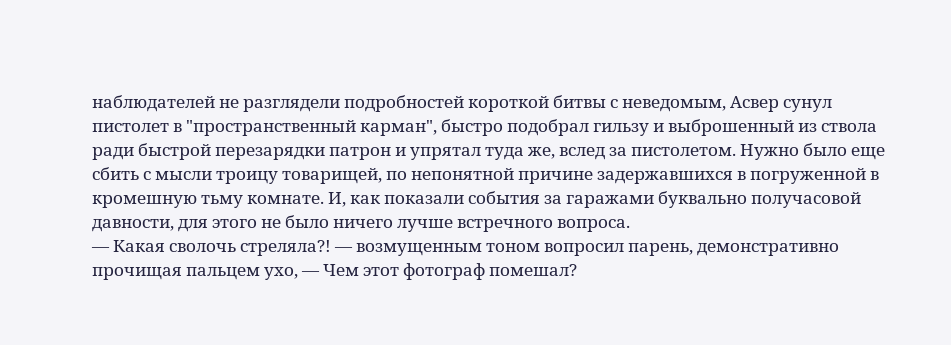наблюдателей не разглядели подробностей короткой битвы с неведомым, Асвер сунул пистолет в "пространственный карман", быстро подобрал гильзу и выброшенный из ствола ради быстрой перезарядки патрон и упрятал туда же, вслед за пистолетом. Нужно было еще сбить с мысли троицу товарищей, по непонятной причине задержавшихся в погруженной в кромешную тьму комнате. И, как показали события за гаражами буквально получасовой давности, для этого не было ничего лучше встречного вопроса.
— Какая сволочь стреляла?! — возмущенным тоном вопросил парень, демонстративно прочищая пальцем ухо, — Чем этот фотограф помешал?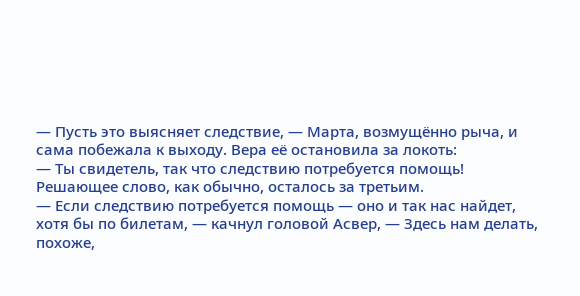— Пусть это выясняет следствие, — Марта, возмущённо рыча, и сама побежала к выходу. Вера её остановила за локоть:
— Ты свидетель, так что следствию потребуется помощь!
Решающее слово, как обычно, осталось за третьим.
— Если следствию потребуется помощь — оно и так нас найдет, хотя бы по билетам, — качнул головой Асвер, — Здесь нам делать, похоже,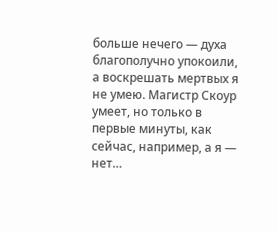больше нечего — духа благополучно упокоили, а воскрешать мертвых я не умею. Магистр Скоур умеет, но только в первые минуты, как сейчас, например, а я — нет…